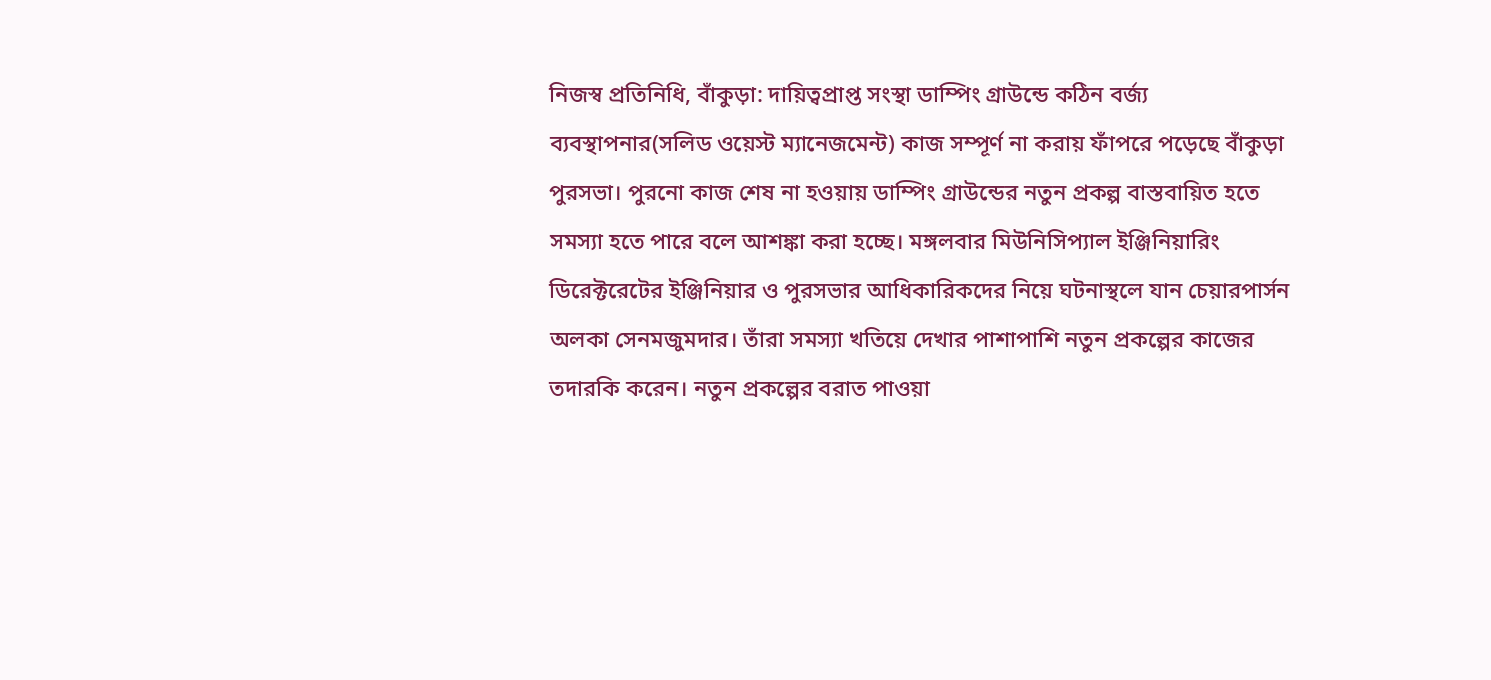নিজস্ব প্রতিনিধি, বাঁকুড়া: দায়িত্বপ্রাপ্ত সংস্থা ডাম্পিং গ্রাউন্ডে কঠিন বর্জ্য ব্যবস্থাপনার(সলিড ওয়েস্ট ম্যানেজমেন্ট) কাজ সম্পূর্ণ না করায় ফাঁপরে পড়েছে বাঁকুড়া পুরসভা। পুরনো কাজ শেষ না হওয়ায় ডাম্পিং গ্রাউন্ডের নতুন প্রকল্প বাস্তবায়িত হতে সমস্যা হতে পারে বলে আশঙ্কা করা হচ্ছে। মঙ্গলবার মিউনিসিপ্যাল ইঞ্জিনিয়ারিং ডিরেক্টরেটের ইঞ্জিনিয়ার ও পুরসভার আধিকারিকদের নিয়ে ঘটনাস্থলে যান চেয়ারপার্সন অলকা সেনমজুমদার। তাঁরা সমস্যা খতিয়ে দেখার পাশাপাশি নতুন প্রকল্পের কাজের তদারকি করেন। নতুন প্রকল্পের বরাত পাওয়া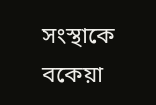সংস্থাকে বকেয়া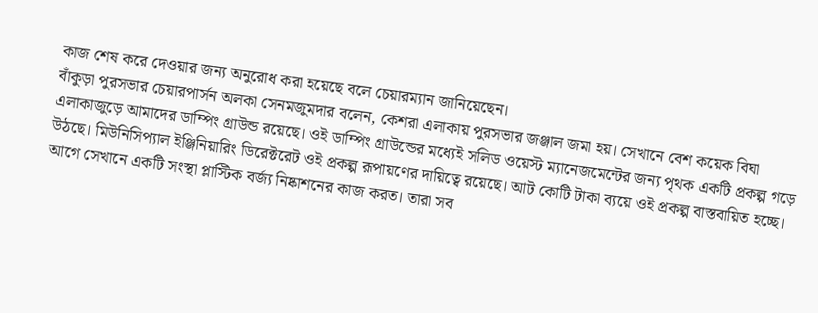কাজ শেষ করে দেওয়ার জন্য অনুরোধ করা হয়েছে বলে চেয়ারম্যান জানিয়েছেন।
বাঁকুড়া পুরসভার চেয়ারপার্সন অলকা সেনমজুমদার বলেন, কেশরা এলাকায় পুরসভার জঞ্জাল জমা হয়। সেখানে বেশ কয়েক বিঘা এলাকাজুড়ে আমাদের ডাম্পিং গ্রাউন্ড রয়েছে। ওই ডাম্পিং গ্রাউন্ডের মধ্যেই সলিড ওয়েস্ট ম্যানেজমেন্টের জন্য পৃথক একটি প্রকল্প গড়ে উঠছে। মিউনিসিপ্যাল ইঞ্জিনিয়ারিং ডিরেক্টরেট ওই প্রকল্প রূপায়ণের দায়িত্বে রয়েছে। আট কোটি টাকা ব্যয়ে ওই প্রকল্প বাস্তবায়িত হচ্ছে। আগে সেখানে একটি সংস্থা প্লাস্টিক বর্জ্য নিষ্কাশনের কাজ করত। তারা সব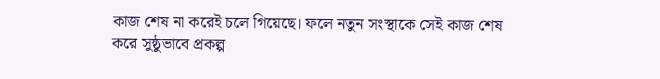কাজ শেষ না করেই চলে গিয়েছে। ফলে নতুন সংস্থাকে সেই কাজ শেষ করে সুষ্ঠুভাবে প্রকল্প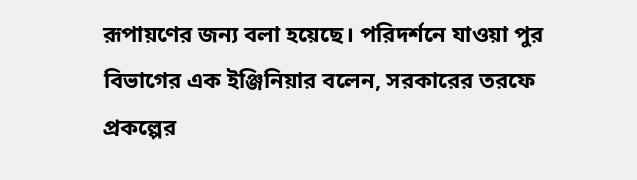রূপায়ণের জন্য বলা হয়েছে। পরিদর্শনে যাওয়া পুর বিভাগের এক ইঞ্জিনিয়ার বলেন, সরকারের তরফে প্রকল্পের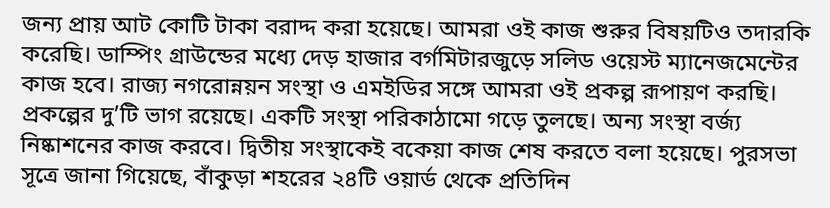জন্য প্রায় আট কোটি টাকা বরাদ্দ করা হয়েছে। আমরা ওই কাজ শুরুর বিষয়টিও তদারকি করেছি। ডাম্পিং গ্রাউন্ডের মধ্যে দেড় হাজার বর্গমিটারজুড়ে সলিড ওয়েস্ট ম্যানেজমেন্টের কাজ হবে। রাজ্য নগরোন্নয়ন সংস্থা ও এমইডির সঙ্গে আমরা ওই প্রকল্প রূপায়ণ করছি। প্রকল্পের দু’টি ভাগ রয়েছে। একটি সংস্থা পরিকাঠামো গড়ে তুলছে। অন্য সংস্থা বর্জ্য নিষ্কাশনের কাজ করবে। দ্বিতীয় সংস্থাকেই বকেয়া কাজ শেষ করতে বলা হয়েছে। পুরসভা সূত্রে জানা গিয়েছে, বাঁকুড়া শহরের ২৪টি ওয়ার্ড থেকে প্রতিদিন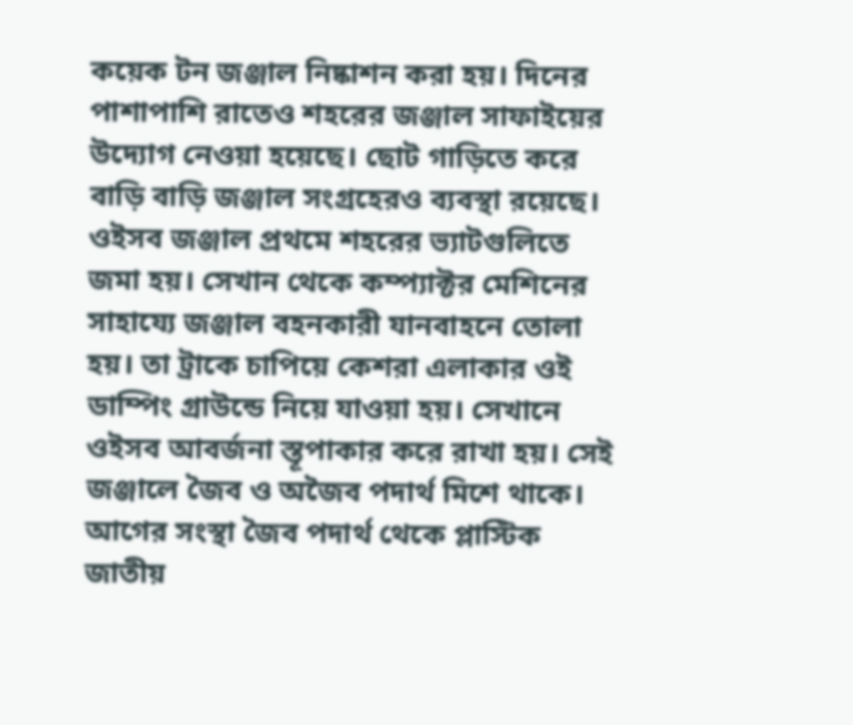কয়েক টন জঞ্জাল নিষ্কাশন করা হয়। দিনের পাশাপাশি রাতেও শহরের জঞ্জাল সাফাইয়ের উদ্যোগ নেওয়া হয়েছে। ছোট গাড়িতে করে বাড়ি বাড়ি জঞ্জাল সংগ্রহেরও ব্যবস্থা রয়েছে। ওইসব জঞ্জাল প্রথমে শহরের ভ্যাটগুলিতে জমা হয়। সেখান থেকে কম্প্যাক্টর মেশিনের সাহায্যে জঞ্জাল বহনকারী যানবাহনে তোলা হয়। তা ট্রাকে চাপিয়ে কেশরা এলাকার ওই ডাম্পিং গ্রাউন্ডে নিয়ে যাওয়া হয়। সেখানে ওইসব আবর্জনা স্তূপাকার করে রাখা হয়। সেই জঞ্জালে জৈব ও অজৈব পদার্থ মিশে থাকে। আগের সংস্থা জৈব পদার্থ থেকে প্লাস্টিক জাতীয়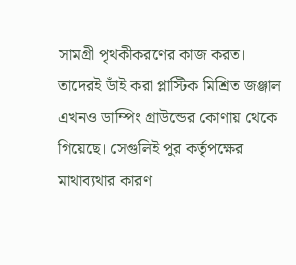সামগ্রী পৃথকীকরণের কাজ করত। তাদেরই ডাঁই করা প্লাস্টিক মিশ্রিত জঞ্জাল এখনও ডাম্পিং গ্রাউন্ডের কোণায় থেকে গিয়েছে। সেগুলিই পুর কর্তৃপক্ষের মাথাব্যথার কারণ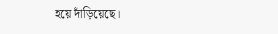হয়ে দাঁড়িয়েছে।